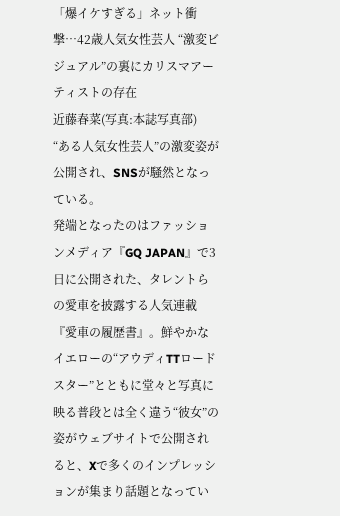「爆イケすぎる」ネット衝撃…42歳人気女性芸人 “激変ビジュアル”の裏にカリスマアーティストの存在
近藤春菜(写真:本誌写真部)
“ある人気女性芸人”の激変姿が公開され、SNSが騒然となっている。
発端となったのはファッションメディア『GQ JAPAN』で3日に公開された、タレントらの愛車を披露する人気連載『愛車の履歴書』。鮮やかなイエローの“アウディTTロードスター”とともに堂々と写真に映る普段とは全く違う“彼女”の姿がウェブサイトで公開されると、Xで多くのインプレッションが集まり話題となってい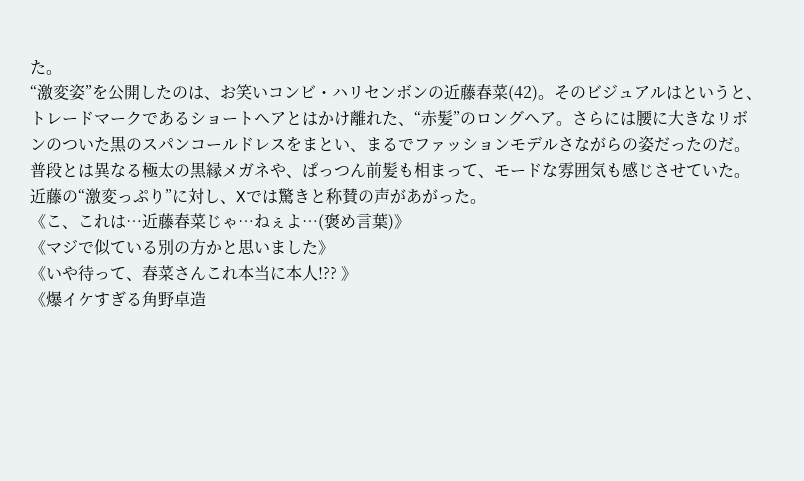た。
“激変姿”を公開したのは、お笑いコンビ・ハリセンボンの近藤春菜(42)。そのビジュアルはというと、トレードマークであるショートヘアとはかけ離れた、“赤髪”のロングヘア。さらには腰に大きなリボンのついた黒のスパンコールドレスをまとい、まるでファッションモデルさながらの姿だったのだ。普段とは異なる極太の黒縁メガネや、ぱっつん前髪も相まって、モードな雰囲気も感じさせていた。
近藤の“激変っぷり”に対し、Xでは驚きと称賛の声があがった。
《こ、これは…近藤春菜じゃ…ねぇよ…(褒め言葉)》
《マジで似ている別の方かと思いました》
《いや待って、春菜さんこれ本当に本人!?? 》
《爆イケすぎる角野卓造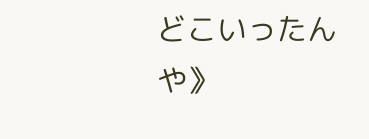どこいったんや》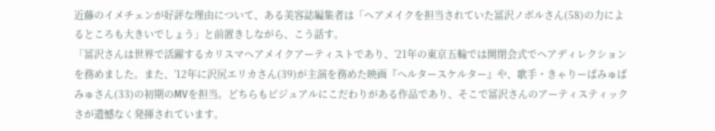近藤のイメチェンが好評な理由について、ある美容誌編集者は「ヘアメイクを担当されていた冨沢ノボルさん(58)の力によるところも大きいでしょう」と前置きしながら、こう話す。
「冨沢さんは世界で活躍するカリスマヘアメイクアーティストであり、’21年の東京五輪では開閉会式でヘアディレクションを務めました。また、’12年に沢尻エリカさん(39)が主演を務めた映画『ヘルタースケルター』や、歌手・きゃりーぱみゅぱみゅさん(33)の初期のMVを担当。どちらもビジュアルにこだわりがある作品であり、そこで冨沢さんのアーティスティックさが遺憾なく発揮されています。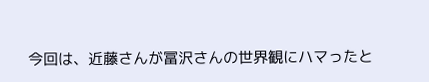今回は、近藤さんが冨沢さんの世界観にハマったと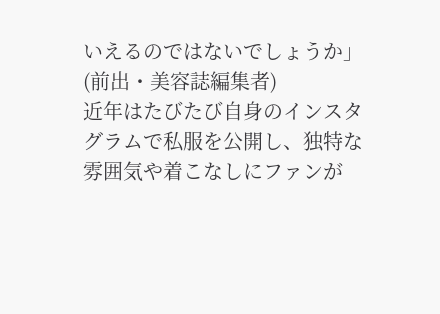いえるのではないでしょうか」(前出・美容誌編集者)
近年はたびたび自身のインスタグラムで私服を公開し、独特な雰囲気や着こなしにファンが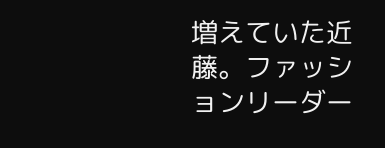増えていた近藤。ファッションリーダー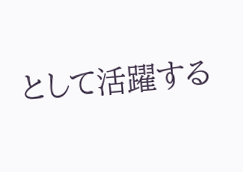として活躍する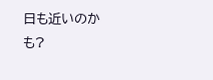日も近いのかも?